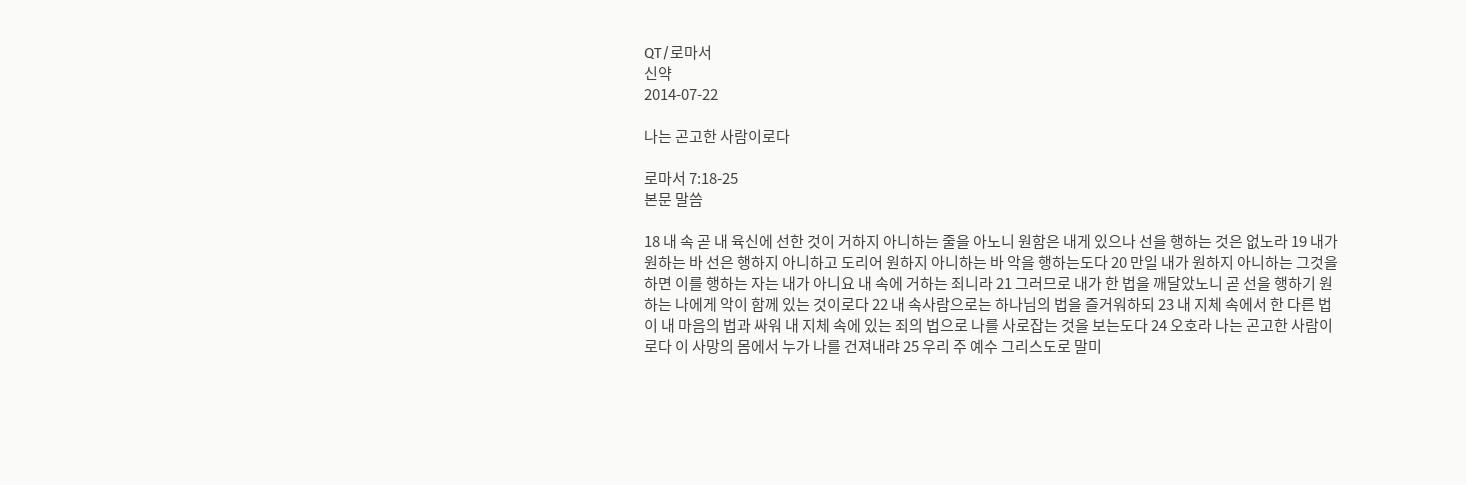QT/로마서
신약
2014-07-22

나는 곤고한 사람이로다

로마서 7:18-25
본문 말씀

18 내 속 곧 내 육신에 선한 것이 거하지 아니하는 줄을 아노니 원함은 내게 있으나 선을 행하는 것은 없노라 19 내가 원하는 바 선은 행하지 아니하고 도리어 원하지 아니하는 바 악을 행하는도다 20 만일 내가 원하지 아니하는 그것을 하면 이를 행하는 자는 내가 아니요 내 속에 거하는 죄니라 21 그러므로 내가 한 법을 깨달았노니 곧 선을 행하기 원하는 나에게 악이 함께 있는 것이로다 22 내 속사람으로는 하나님의 법을 즐거워하되 23 내 지체 속에서 한 다른 법이 내 마음의 법과 싸워 내 지체 속에 있는 죄의 법으로 나를 사로잡는 것을 보는도다 24 오호라 나는 곤고한 사람이로다 이 사망의 몸에서 누가 나를 건져내랴 25 우리 주 예수 그리스도로 말미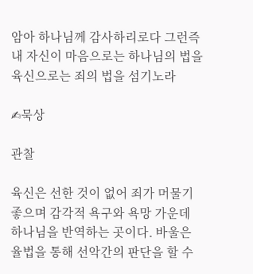암아 하나님께 감사하리로다 그런즉 내 자신이 마음으로는 하나님의 법을 육신으로는 죄의 법을 섬기노라

✍묵상

관찰

육신은 선한 것이 없어 죄가 머물기 좋으며 감각적 욕구와 욕망 가운데 하나님을 반역하는 곳이다. 바울은 율법을 통해 선악간의 판단을 할 수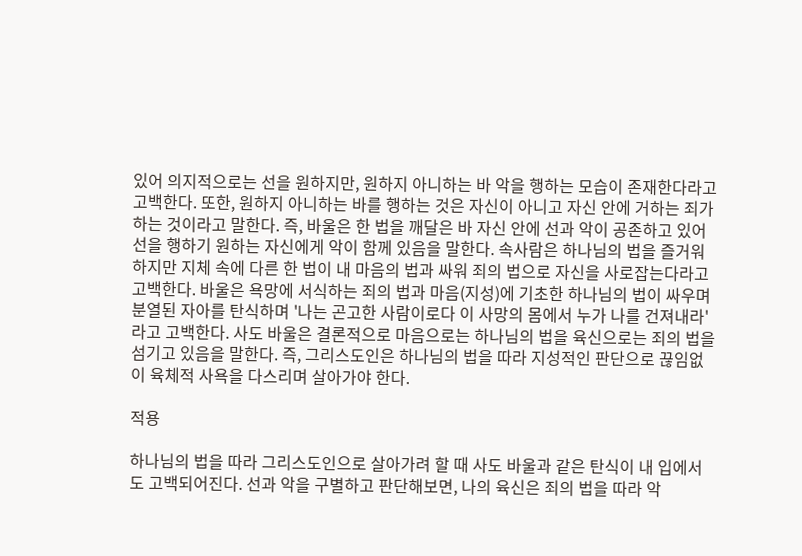있어 의지적으로는 선을 원하지만, 원하지 아니하는 바 악을 행하는 모습이 존재한다라고 고백한다. 또한, 원하지 아니하는 바를 행하는 것은 자신이 아니고 자신 안에 거하는 죄가 하는 것이라고 말한다. 즉, 바울은 한 법을 깨달은 바 자신 안에 선과 악이 공존하고 있어 선을 행하기 원하는 자신에게 악이 함께 있음을 말한다. 속사람은 하나님의 법을 즐거워하지만 지체 속에 다른 한 법이 내 마음의 법과 싸워 죄의 법으로 자신을 사로잡는다라고 고백한다. 바울은 욕망에 서식하는 죄의 법과 마음(지성)에 기초한 하나님의 법이 싸우며 분열된 자아를 탄식하며 '나는 곤고한 사람이로다 이 사망의 몸에서 누가 나를 건져내라' 라고 고백한다. 사도 바울은 결론적으로 마음으로는 하나님의 법을 육신으로는 죄의 법을 섬기고 있음을 말한다. 즉, 그리스도인은 하나님의 법을 따라 지성적인 판단으로 끊임없이 육체적 사욕을 다스리며 살아가야 한다.

적용

하나님의 법을 따라 그리스도인으로 살아가려 할 때 사도 바울과 같은 탄식이 내 입에서도 고백되어진다. 선과 악을 구별하고 판단해보면, 나의 육신은 죄의 법을 따라 악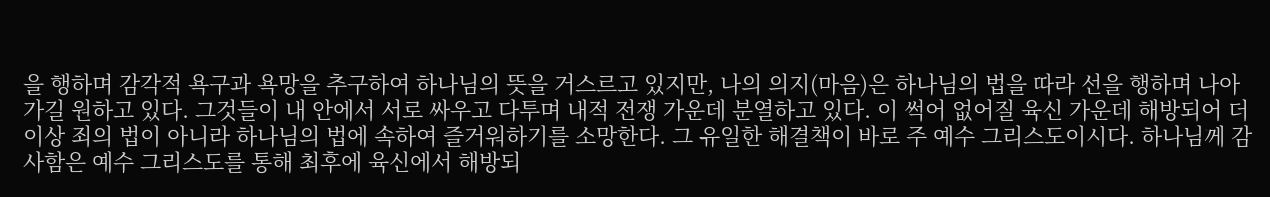을 행하며 감각적 욕구과 욕망을 추구하여 하나님의 뜻을 거스르고 있지만, 나의 의지(마음)은 하나님의 법을 따라 선을 행하며 나아가길 원하고 있다. 그것들이 내 안에서 서로 싸우고 다투며 내적 전쟁 가운데 분열하고 있다. 이 썩어 없어질 육신 가운데 해방되어 더 이상 죄의 법이 아니라 하나님의 법에 속하여 즐거워하기를 소망한다. 그 유일한 해결책이 바로 주 예수 그리스도이시다. 하나님께 감사함은 예수 그리스도를 통해 최후에 육신에서 해방되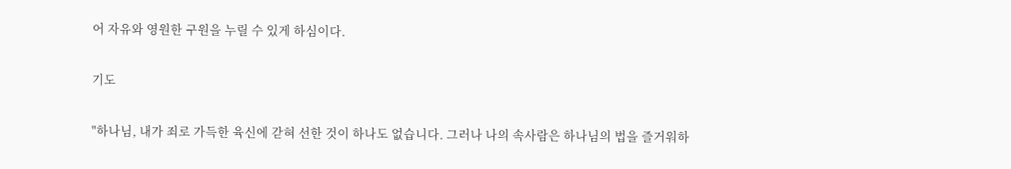어 자유와 영원한 구원을 누릴 수 있게 하심이다.

기도

"하나님, 내가 죄로 가득한 육신에 갇혀 선한 것이 하나도 없습니다. 그러나 나의 속사람은 하나님의 법을 즐거워하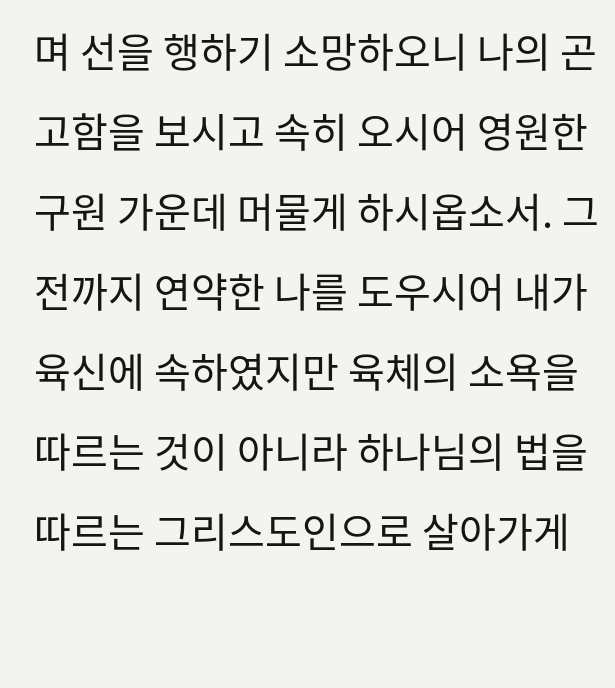며 선을 행하기 소망하오니 나의 곤고함을 보시고 속히 오시어 영원한 구원 가운데 머물게 하시옵소서. 그 전까지 연약한 나를 도우시어 내가 육신에 속하였지만 육체의 소욕을 따르는 것이 아니라 하나님의 법을 따르는 그리스도인으로 살아가게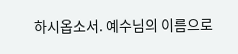하시옵소서. 예수님의 이름으로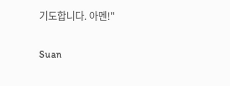기도합니다. 아멘!"

Suan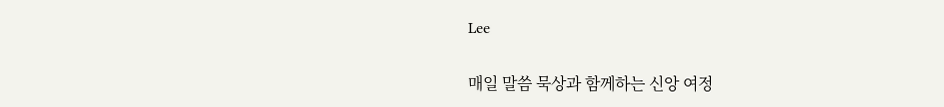Lee

매일 말씀 묵상과 함께하는 신앙 여정